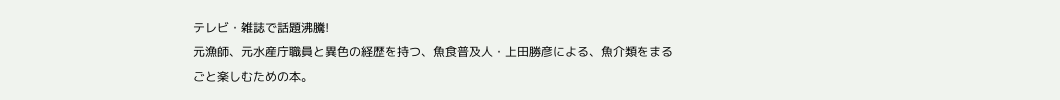テレビ・雑誌で話題沸騰!
元漁師、元水産庁職員と異色の経歴を持つ、魚食普及人・上田勝彦による、魚介類をまるごと楽しむための本。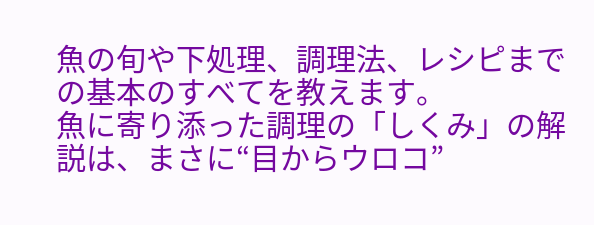魚の旬や下処理、調理法、レシピまでの基本のすべてを教えます。
魚に寄り添った調理の「しくみ」の解説は、まさに“目からウロコ”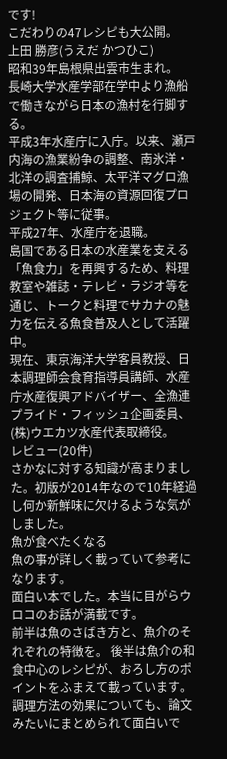です!
こだわりの47レシピも大公開。
上田 勝彦(うえだ かつひこ)
昭和39年島根県出雲市生まれ。
長崎大学水産学部在学中より漁船で働きながら日本の漁村を行脚する。
平成3年水産庁に入庁。以来、瀬戸内海の漁業紛争の調整、南氷洋・北洋の調査捕鯨、太平洋マグロ漁場の開発、日本海の資源回復プロジェクト等に従事。
平成27年、水産庁を退職。
島国である日本の水産業を支える「魚食力」を再興するため、料理教室や雑誌・テレビ・ラジオ等を通じ、トークと料理でサカナの魅力を伝える魚食普及人として活躍中。
現在、東京海洋大学客員教授、日本調理師会食育指導員講師、水産庁水産復興アドバイザー、全漁連プライド・フィッシュ企画委員、(株)ウエカツ水産代表取締役。
レビュー(20件)
さかなに対する知識が高まりました。初版が2014年なので10年経過し何か新鮮味に欠けるような気がしました。
魚が食べたくなる
魚の事が詳しく載っていて参考になります。
面白い本でした。本当に目がらウロコのお話が満載です。
前半は魚のさばき方と、魚介のそれぞれの特徴を。 後半は魚介の和食中心のレシピが、おろし方のポイントをふまえて載っています。 調理方法の効果についても、論文みたいにまとめられて面白いで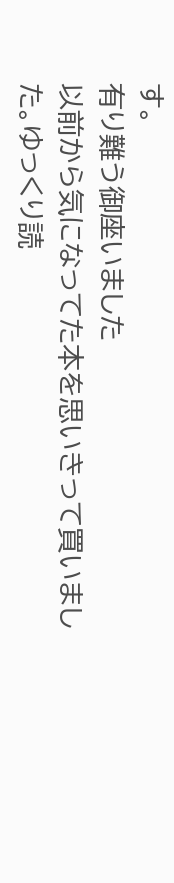す。
有り難う御座いました
以前から気になってた本を思いきって買いました。ゆっくり読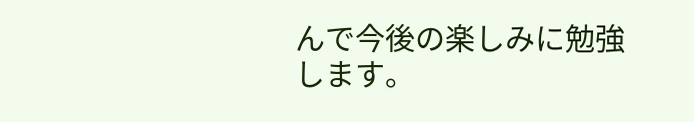んで今後の楽しみに勉強します。